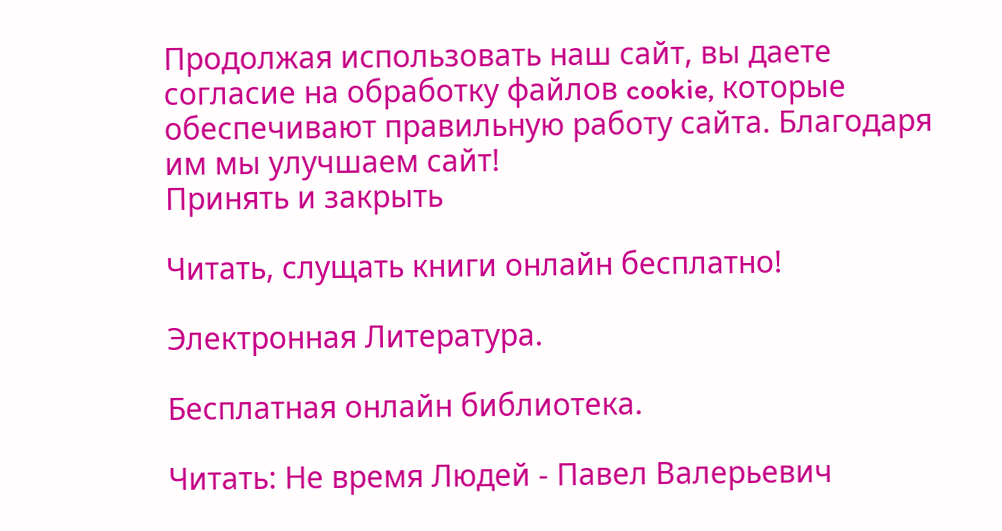Продолжая использовать наш сайт, вы даете согласие на обработку файлов cookie, которые обеспечивают правильную работу сайта. Благодаря им мы улучшаем сайт!
Принять и закрыть

Читать, слущать книги онлайн бесплатно!

Электронная Литература.

Бесплатная онлайн библиотека.

Читать: Не время Людей - Павел Валерьевич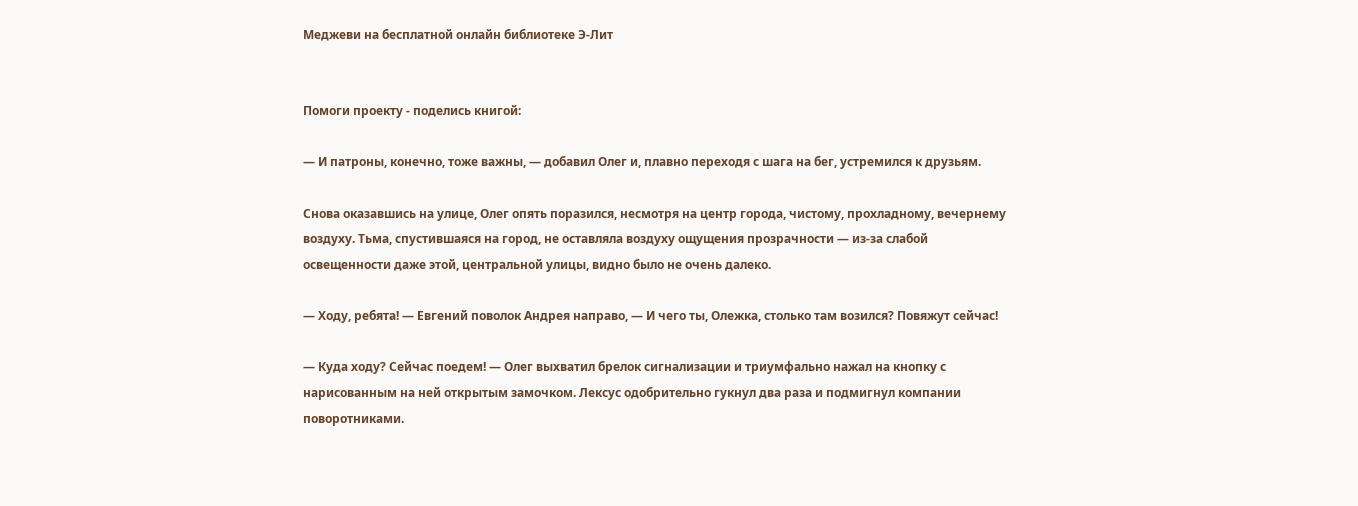Меджеви на бесплатной онлайн библиотеке Э-Лит


Помоги проекту - поделись книгой:

— И патроны, конечно, тоже важны, — добавил Олег и, плавно переходя с шага на бег, устремился к друзьям.

Снова оказавшись на улице, Олег опять поразился, несмотря на центр города, чистому, прохладному, вечернему воздуху. Тьма, спустившаяся на город, не оставляла воздуху ощущения прозрачности — из-за слабой освещенности даже этой, центральной улицы, видно было не очень далеко.

— Ходу, ребята! — Евгений поволок Андрея направо, — И чего ты, Олежка, столько там возился? Повяжут сейчас!

— Куда ходу? Сейчас поедем! — Олег выхватил брелок сигнализации и триумфально нажал на кнопку с нарисованным на ней открытым замочком. Лексус одобрительно гукнул два раза и подмигнул компании поворотниками.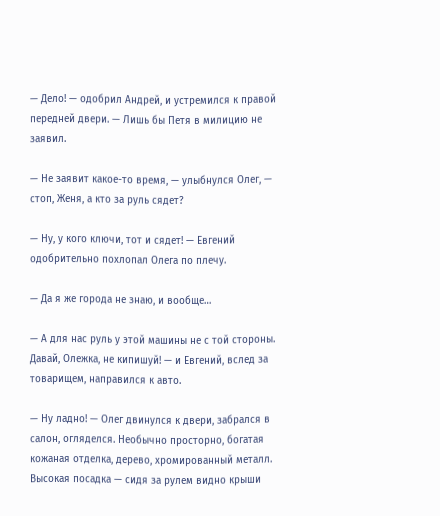— Дело! — одобрил Андрей, и устремился к правой передней двери. — Лишь бы Петя в милицию не заявил.

— Не заявит какое-то время, — улыбнулся Олег, — стоп, Женя, а кто за руль сядет?

— Ну, у кого ключи, тот и сядет! — Евгений одобрительно похлопал Олега по плечу.

— Да я же города не знаю, и вообще…

— А для нас руль у этой машины не с той стороны. Давай, Олежка, не кипишуй! — и Евгений, вслед за товарищем, направился к авто.

— Ну ладно! — Олег двинулся к двери, забрался в салон, огляделся. Необычно просторно, богатая кожаная отделка, дерево, хромированный металл. Высокая посадка — сидя за рулем видно крыши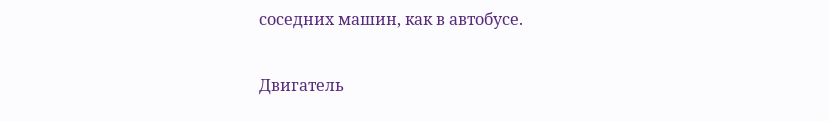соседних машин, как в автобусе.

Двигатель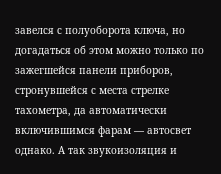завелся с полуоборота ключа, но догадаться об этом можно только по зажегшейся панели приборов, стронувшейся с места стрелке тахометра, да автоматически включившимся фарам — автосвет однако. А так звукоизоляция и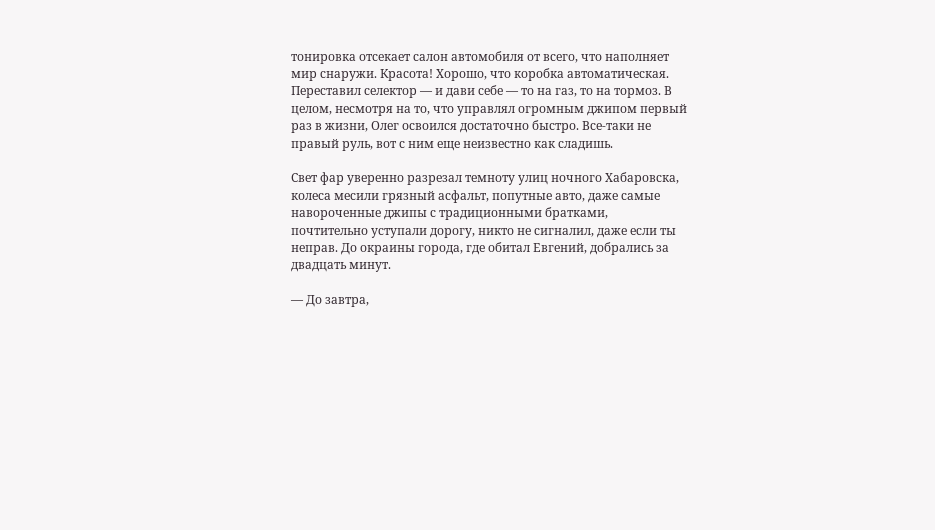тонировка отсекает салон автомобиля от всего, что наполняет мир снаружи. Красота! Хорошо, что коробка автоматическая. Переставил селектор — и дави себе — то на газ, то на тормоз. В целом, несмотря на то, что управлял огромным джипом первый раз в жизни, Олег освоился достаточно быстро. Все-таки не правый руль, вот с ним еще неизвестно как сладишь.

Свет фар уверенно разрезал темноту улиц ночного Хабаровска, колеса месили грязный асфальт, попутные авто, даже самые навороченные джипы с традиционными братками, почтительно уступали дорогу, никто не сигналил, даже если ты неправ. До окраины города, где обитал Евгений, добрались за двадцать минут.

— До завтра,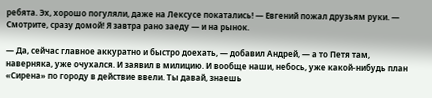ребята. Эх, хорошо погуляли, даже на Лексусе покатались! — Евгений пожал друзьям руки. — Смотрите, сразу домой! Я завтра рано заеду — и на рынок.

— Да, сейчас главное аккуратно и быстро доехать, — добавил Андрей, — а то Петя там, наверняка, уже очухался. И заявил в милицию. И вообще наши, небось, уже какой-нибудь план «Сирена» по городу в действие ввели. Ты давай, знаешь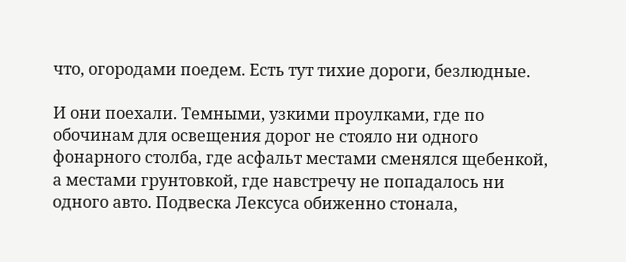что, огородами поедем. Есть тут тихие дороги, безлюдные.

И они поехали. Темными, узкими проулками, где по обочинам для освещения дорог не стояло ни одного фонарного столба, где асфальт местами сменялся щебенкой, а местами грунтовкой, где навстречу не попадалось ни одного авто. Подвеска Лексуса обиженно стонала,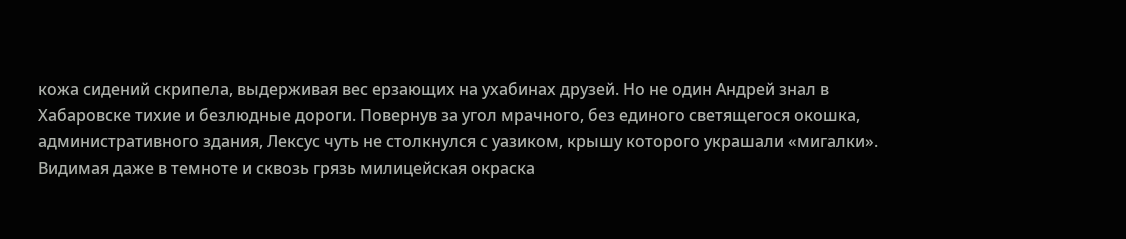кожа сидений скрипела, выдерживая вес ерзающих на ухабинах друзей. Но не один Андрей знал в Хабаровске тихие и безлюдные дороги. Повернув за угол мрачного, без единого светящегося окошка, административного здания, Лексус чуть не столкнулся с уазиком, крышу которого украшали «мигалки». Видимая даже в темноте и сквозь грязь милицейская окраска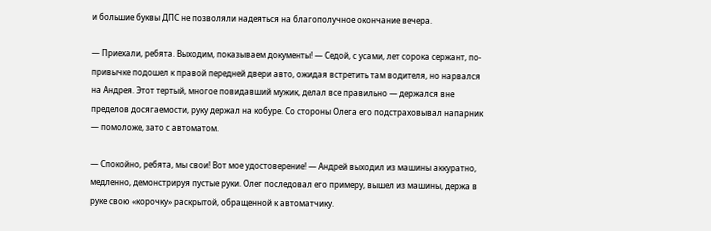и большие буквы ДПС не позволяли надеяться на благополучное окончание вечера.

— Приехали, ребята. Выходим, показываем документы! — Седой, с усами, лет сорока сержант, по-привычке подошел к правой передней двери авто, ожидая встретить там водителя, но нарвался на Андрея. Этот тертый, многое повидавший мужик, делал все правильно — держался вне пределов досягаемости, руку держал на кобуре. Со стороны Олега его подстраховывал напарник — помоложе, зато с автоматом.

— Спокойно, ребята, мы свои! Вот мое удостоверение! — Андрей выходил из машины аккуратно, медленно, демонстрируя пустые руки. Олег последовал его примеру, вышел из машины, держа в руке свою «корочку» раскрытой, обращенной к автоматчику.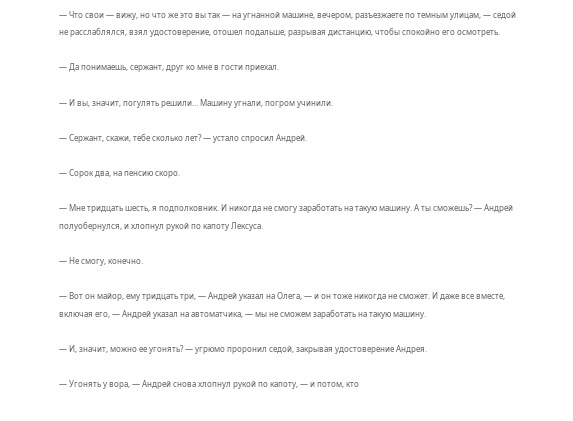— Что свои — вижу, но что же это вы так — на угнанной машине, вечером, разъезжаете по темным улицам, — седой не расслаблялся, взял удостоверение, отошел подальше, разрывая дистанцию, чтобы спокойно его осмотреть.

— Да понимаешь, сержант, друг ко мне в гости приехал.

— И вы, значит, погулять решили… Машину угнали, погром учинили.

— Сержант, скажи, тебе сколько лет? — устало спросил Андрей.

— Сорок два, на пенсию скоро.

— Мне тридцать шесть, я подполковник. И никогда не смогу заработать на такую машину. А ты сможешь? — Андрей полуобернулся, и хлопнул рукой по капоту Лексуса.

— Не смогу, конечно.

— Вот он майор, ему тридцать три, — Андрей указал на Олега, — и он тоже никогда не сможет. И даже все вместе, включая его, — Андрей указал на автоматчика, — мы не сможем заработать на такую машину.

— И, значит, можно ее угонять? — угрюмо проронил седой, закрывая удостоверение Андрея.

— Угонять у вора, — Андрей снова хлопнул рукой по капоту, — и потом, кто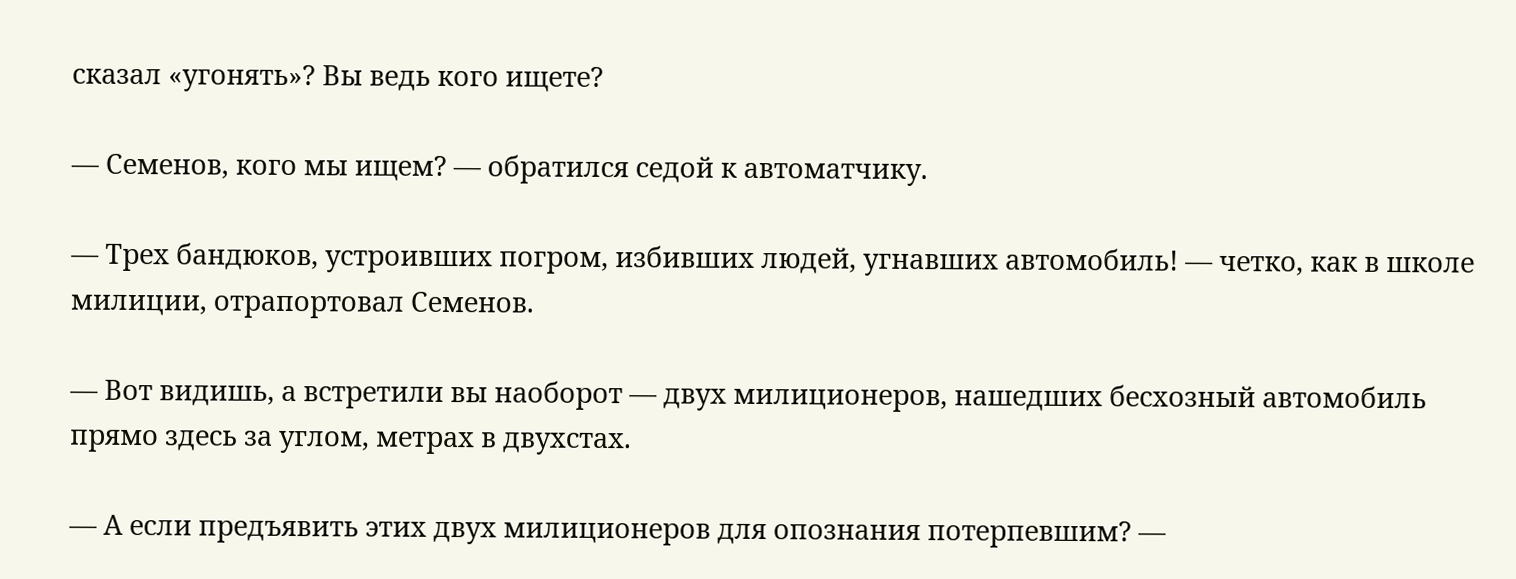сказал «угонять»? Вы ведь кого ищете?

— Семенов, кого мы ищем? — обратился седой к автоматчику.

— Трех бандюков, устроивших погром, избивших людей, угнавших автомобиль! — четко, как в школе милиции, отрапортовал Семенов.

— Вот видишь, а встретили вы наоборот — двух милиционеров, нашедших бесхозный автомобиль прямо здесь за углом, метрах в двухстах.

— А если предъявить этих двух милиционеров для опознания потерпевшим? —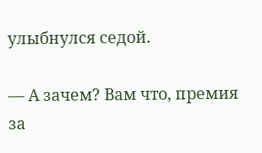улыбнулся седой.

— А зачем? Вам что, премия за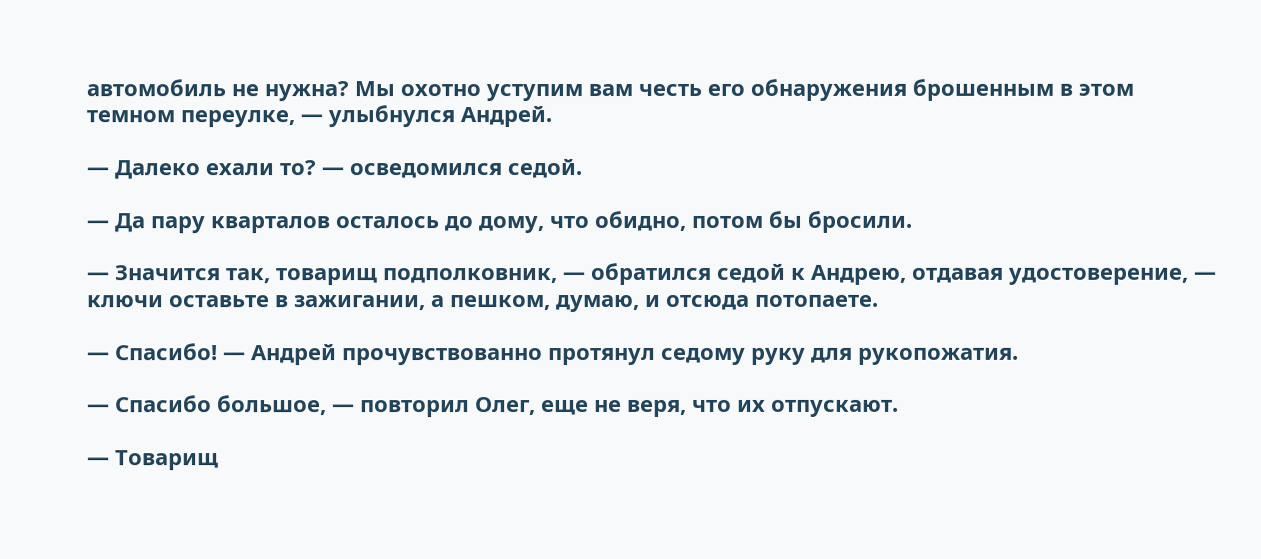автомобиль не нужна? Мы охотно уступим вам честь его обнаружения брошенным в этом темном переулке, — улыбнулся Андрей.

— Далеко ехали то? — осведомился седой.

— Да пару кварталов осталось до дому, что обидно, потом бы бросили.

— Значится так, товарищ подполковник, — обратился седой к Андрею, отдавая удостоверение, — ключи оставьте в зажигании, а пешком, думаю, и отсюда потопаете.

— Спасибо! — Андрей прочувствованно протянул седому руку для рукопожатия.

— Спасибо большое, — повторил Олег, еще не веря, что их отпускают.

— Товарищ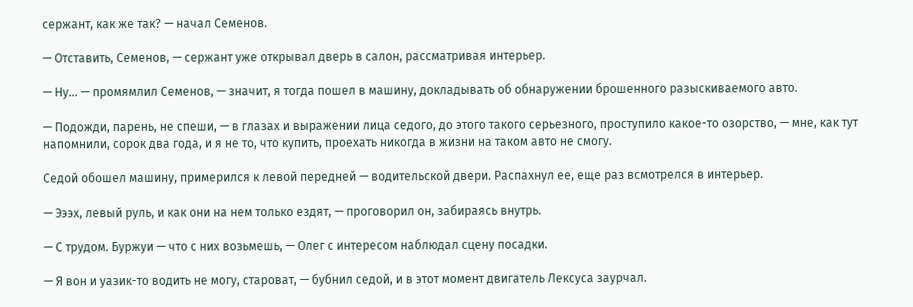сержант, как же так? — начал Семенов.

— Отставить, Семенов, — сержант уже открывал дверь в салон, рассматривая интерьер.

— Ну… — промямлил Семенов, — значит, я тогда пошел в машину, докладывать об обнаружении брошенного разыскиваемого авто.

— Подожди, парень, не спеши, — в глазах и выражении лица седого, до этого такого серьезного, проступило какое-то озорство, — мне, как тут напомнили, сорок два года, и я не то, что купить, проехать никогда в жизни на таком авто не смогу.

Седой обошел машину, примерился к левой передней — водительской двери. Распахнул ее, еще раз всмотрелся в интерьер.

— Эээх, левый руль, и как они на нем только ездят, — проговорил он, забираясь внутрь.

— С трудом. Буржуи — что с них возьмешь, — Олег с интересом наблюдал сцену посадки.

— Я вон и уазик-то водить не могу, староват, — бубнил седой, и в этот момент двигатель Лексуса заурчал.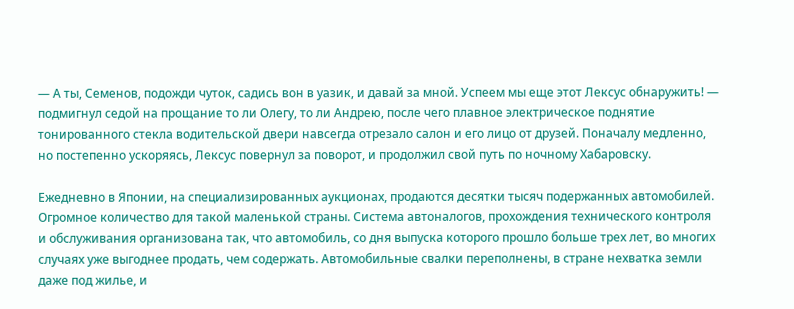— А ты, Семенов, подожди чуток, садись вон в уазик, и давай за мной. Успеем мы еще этот Лексус обнаружить! — подмигнул седой на прощание то ли Олегу, то ли Андрею, после чего плавное электрическое поднятие тонированного стекла водительской двери навсегда отрезало салон и его лицо от друзей. Поначалу медленно, но постепенно ускоряясь, Лексус повернул за поворот, и продолжил свой путь по ночному Хабаровску.

Ежедневно в Японии, на специализированных аукционах, продаются десятки тысяч подержанных автомобилей. Огромное количество для такой маленькой страны. Система автоналогов, прохождения технического контроля и обслуживания организована так, что автомобиль, со дня выпуска которого прошло больше трех лет, во многих случаях уже выгоднее продать, чем содержать. Автомобильные свалки переполнены, в стране нехватка земли даже под жилье, и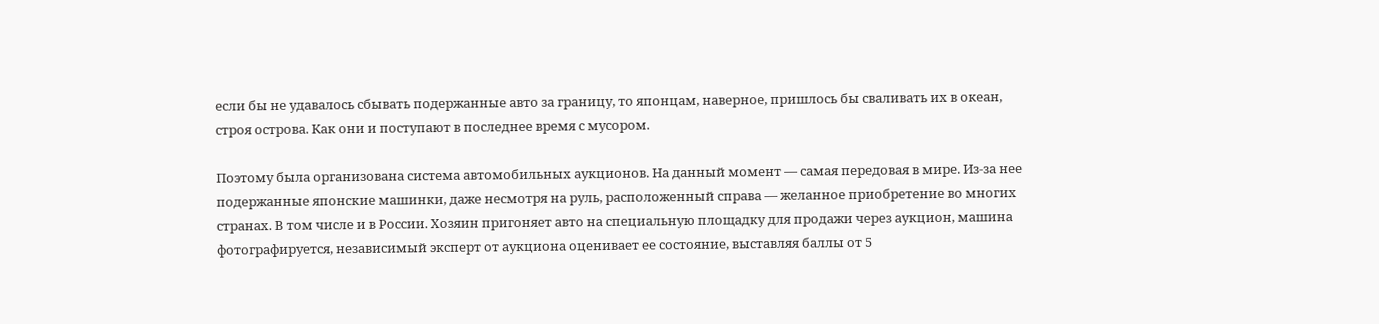если бы не удавалось сбывать подержанные авто за границу, то японцам, наверное, пришлось бы сваливать их в океан, строя острова. Как они и поступают в последнее время с мусором.

Поэтому была организована система автомобильных аукционов. На данный момент — самая передовая в мире. Из-за нее подержанные японские машинки, даже несмотря на руль, расположенный справа — желанное приобретение во многих странах. В том числе и в России. Хозяин пригоняет авто на специальную площадку для продажи через аукцион, машина фотографируется, независимый эксперт от аукциона оценивает ее состояние, выставляя баллы от 5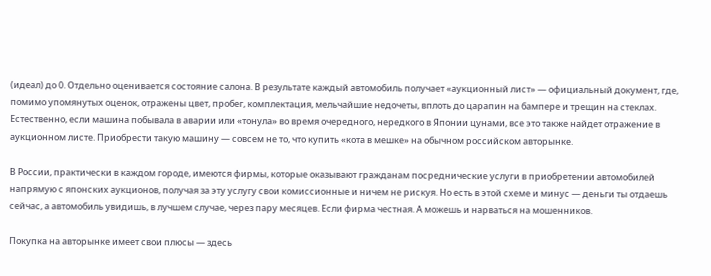(идеал) до 0. Отдельно оценивается состояние салона. В результате каждый автомобиль получает «аукционный лист» — официальный документ, где, помимо упомянутых оценок, отражены цвет, пробег, комплектация, мельчайшие недочеты, вплоть до царапин на бампере и трещин на стеклах. Естественно, если машина побывала в аварии или «тонула» во время очередного, нередкого в Японии цунами, все это также найдет отражение в аукционном листе. Приобрести такую машину — совсем не то, что купить «кота в мешке» на обычном российском авторынке.

В России, практически в каждом городе, имеются фирмы, которые оказывают гражданам посреднические услуги в приобретении автомобилей напрямую с японских аукционов, получая за эту услугу свои комиссионные и ничем не рискуя. Но есть в этой схеме и минус — деньги ты отдаешь сейчас, а автомобиль увидишь, в лучшем случае, через пару месяцев. Если фирма честная. А можешь и нарваться на мошенников.

Покупка на авторынке имеет свои плюсы — здесь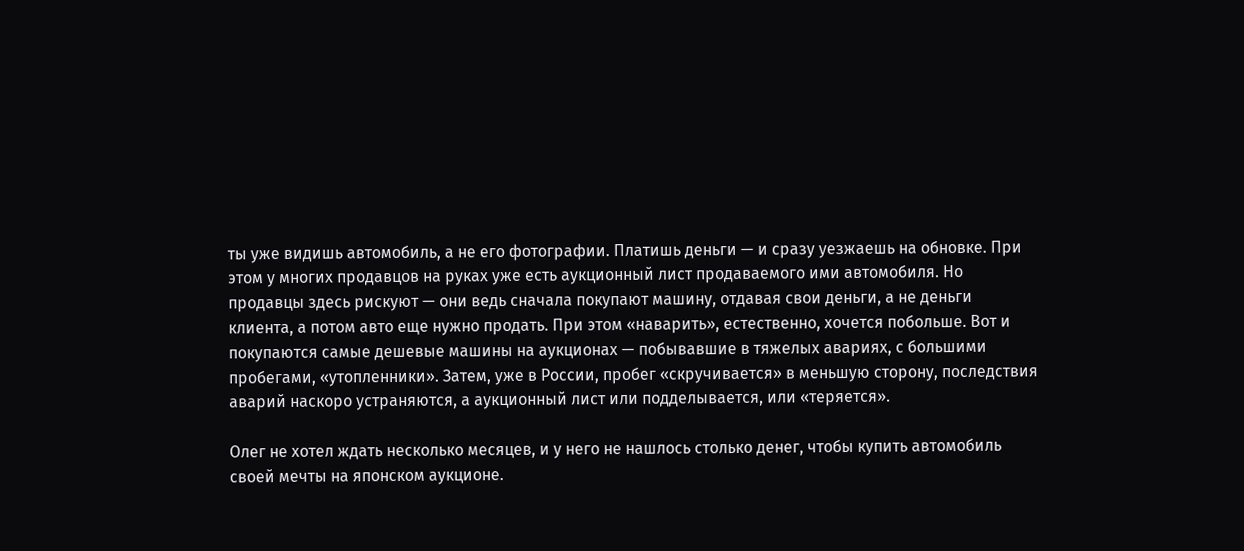ты уже видишь автомобиль, а не его фотографии. Платишь деньги — и сразу уезжаешь на обновке. При этом у многих продавцов на руках уже есть аукционный лист продаваемого ими автомобиля. Но продавцы здесь рискуют — они ведь сначала покупают машину, отдавая свои деньги, а не деньги клиента, а потом авто еще нужно продать. При этом «наварить», естественно, хочется побольше. Вот и покупаются самые дешевые машины на аукционах — побывавшие в тяжелых авариях, с большими пробегами, «утопленники». Затем, уже в России, пробег «скручивается» в меньшую сторону, последствия аварий наскоро устраняются, а аукционный лист или подделывается, или «теряется».

Олег не хотел ждать несколько месяцев, и у него не нашлось столько денег, чтобы купить автомобиль своей мечты на японском аукционе.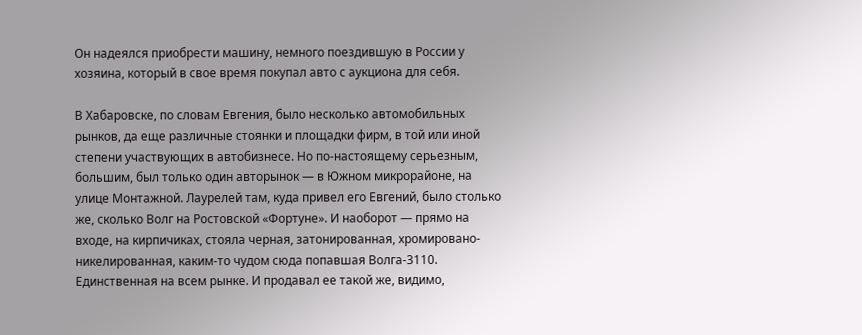Он надеялся приобрести машину, немного поездившую в России у хозяина, который в свое время покупал авто с аукциона для себя.

В Хабаровске, по словам Евгения, было несколько автомобильных рынков, да еще различные стоянки и площадки фирм, в той или иной степени участвующих в автобизнесе. Но по-настоящему серьезным, большим, был только один авторынок — в Южном микрорайоне, на улице Монтажной. Лаурелей там, куда привел его Евгений, было столько же, сколько Волг на Ростовской «Фортуне». И наоборот — прямо на входе, на кирпичиках, стояла черная, затонированная, хромировано-никелированная, каким-то чудом сюда попавшая Волга-3110. Единственная на всем рынке. И продавал ее такой же, видимо,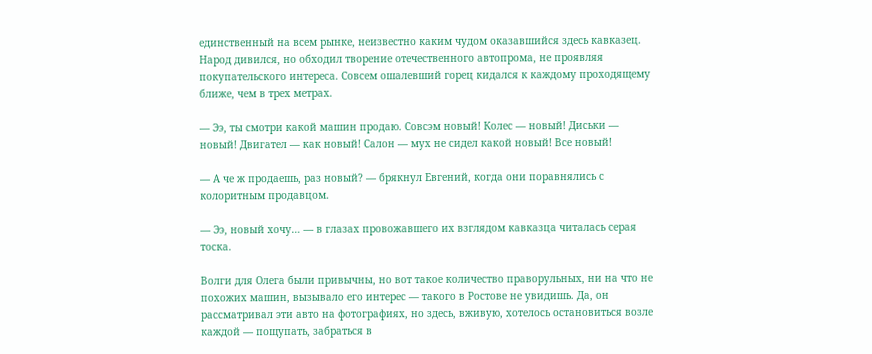единственный на всем рынке, неизвестно каким чудом оказавшийся здесь кавказец. Народ дивился, но обходил творение отечественного автопрома, не проявляя покупательского интереса. Совсем ошалевший горец кидался к каждому проходящему ближе, чем в трех метрах.

— Ээ, ты смотри какой машин продаю. Совсэм новый! Колес — новый! Диськи — новый! Двигател — как новый! Салон — мух не сидел какой новый! Все новый!

— А че ж продаешь, раз новый? — брякнул Евгений, когда они поравнялись с колоритным продавцом.

— Ээ, новый хочу… — в глазах провожавшего их взглядом кавказца читалась серая тоска.

Волги для Олега были привычны, но вот такое количество праворульных, ни на что не похожих машин, вызывало его интерес — такого в Ростове не увидишь. Да, он рассматривал эти авто на фотографиях, но здесь, вживую, хотелось остановиться возле каждой — пощупать, забраться в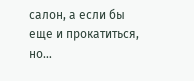салон, а если бы еще и прокатиться, но…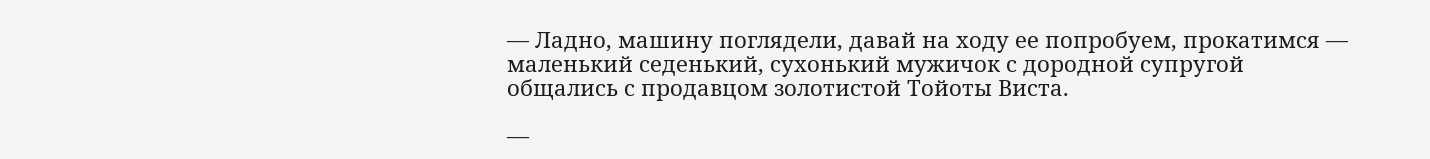— Ладно, машину поглядели, давай на ходу ее попробуем, прокатимся — маленький седенький, сухонький мужичок с дородной супругой общались с продавцом золотистой Тойоты Виста.

—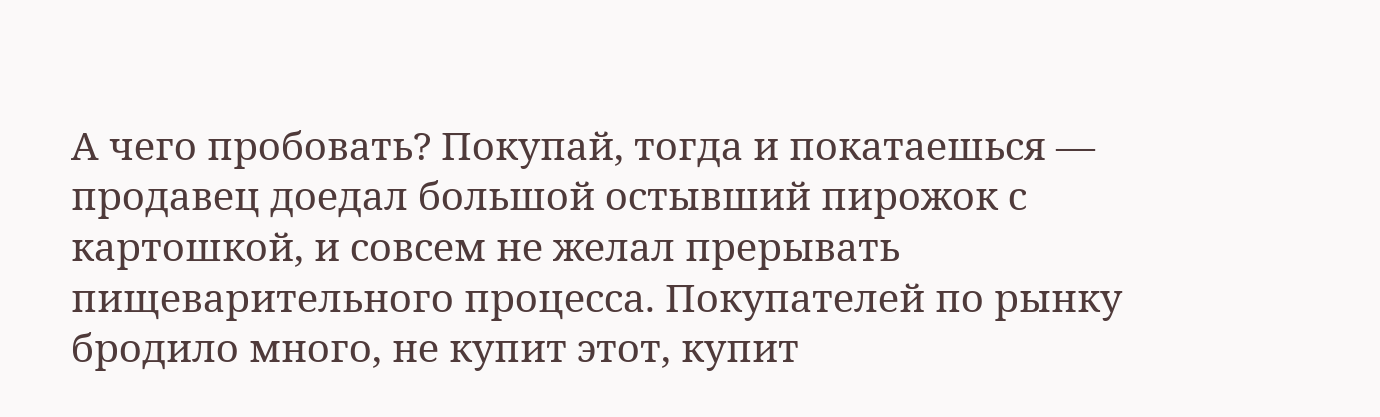А чего пробовать? Покупай, тогда и покатаешься — продавец доедал большой остывший пирожок с картошкой, и совсем не желал прерывать пищеварительного процесса. Покупателей по рынку бродило много, не купит этот, купит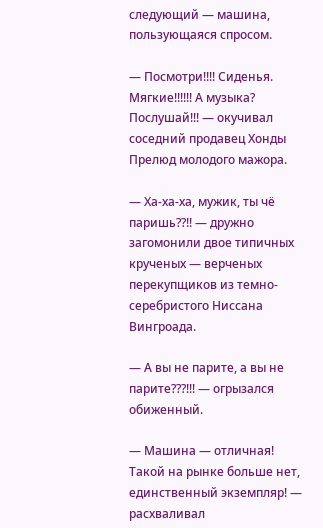следующий — машина, пользующаяся спросом.

— Посмотри!!!! Сиденья. Мягкие!!!!!! А музыка? Послушай!!! — окучивал соседний продавец Хонды Прелюд молодого мажора.

— Ха-ха-ха, мужик, ты чё паришь??!! — дружно загомонили двое типичных крученых — верченых перекупщиков из темно-серебристого Ниссана Вингроада.

— А вы не парите, а вы не парите???!!! — огрызался обиженный.

— Машина — отличная! Такой на рынке больше нет, единственный экземпляр! — расхваливал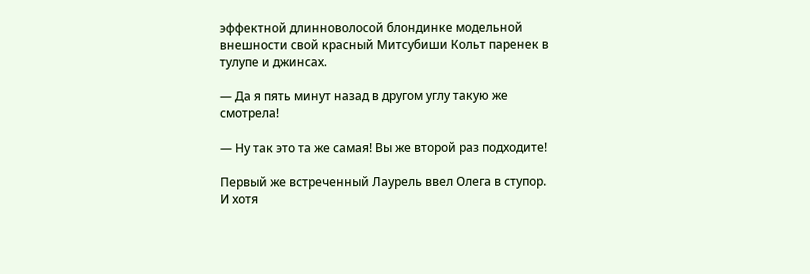эффектной длинноволосой блондинке модельной внешности свой красный Митсубиши Кольт паренек в тулупе и джинсах.

— Да я пять минут назад в другом углу такую же смотрела!

— Ну так это та же самая! Вы же второй раз подходите!

Первый же встреченный Лаурель ввел Олега в ступор. И хотя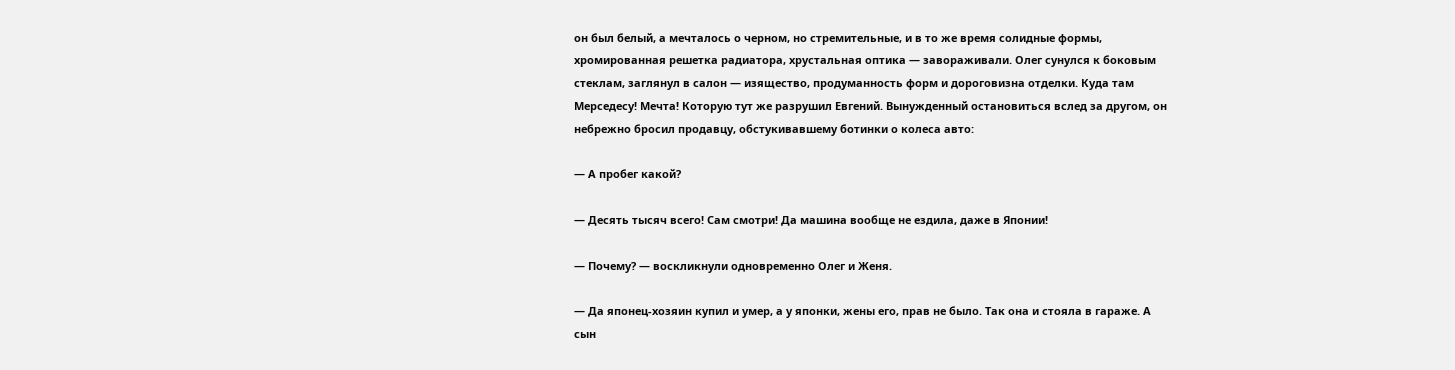он был белый, а мечталось о черном, но стремительные, и в то же время солидные формы, хромированная решетка радиатора, хрустальная оптика — завораживали. Олег сунулся к боковым стеклам, заглянул в салон — изящество, продуманность форм и дороговизна отделки. Куда там Мерседесу! Мечта! Которую тут же разрушил Евгений. Вынужденный остановиться вслед за другом, он небрежно бросил продавцу, обстукивавшему ботинки о колеса авто:

— А пробег какой?

— Десять тысяч всего! Сам смотри! Да машина вообще не ездила, даже в Японии!

— Почему? — воскликнули одновременно Олег и Женя.

— Да японец-хозяин купил и умер, а у японки, жены его, прав не было. Так она и стояла в гараже. А сын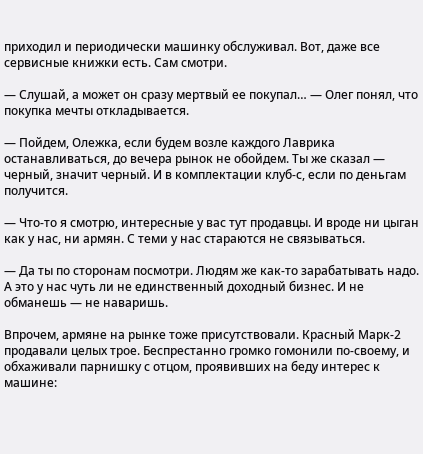приходил и периодически машинку обслуживал. Вот, даже все сервисные книжки есть. Сам смотри.

— Слушай, а может он сразу мертвый ее покупал… — Олег понял, что покупка мечты откладывается.

— Пойдем, Олежка, если будем возле каждого Лаврика останавливаться, до вечера рынок не обойдем. Ты же сказал — черный, значит черный. И в комплектации клуб-с, если по деньгам получится.

— Что-то я смотрю, интересные у вас тут продавцы. И вроде ни цыган как у нас, ни армян. С теми у нас стараются не связываться.

— Да ты по сторонам посмотри. Людям же как-то зарабатывать надо. А это у нас чуть ли не единственный доходный бизнес. И не обманешь — не наваришь.

Впрочем, армяне на рынке тоже присутствовали. Красный Марк-2 продавали целых трое. Беспрестанно громко гомонили по-своему, и обхаживали парнишку с отцом, проявивших на беду интерес к машине: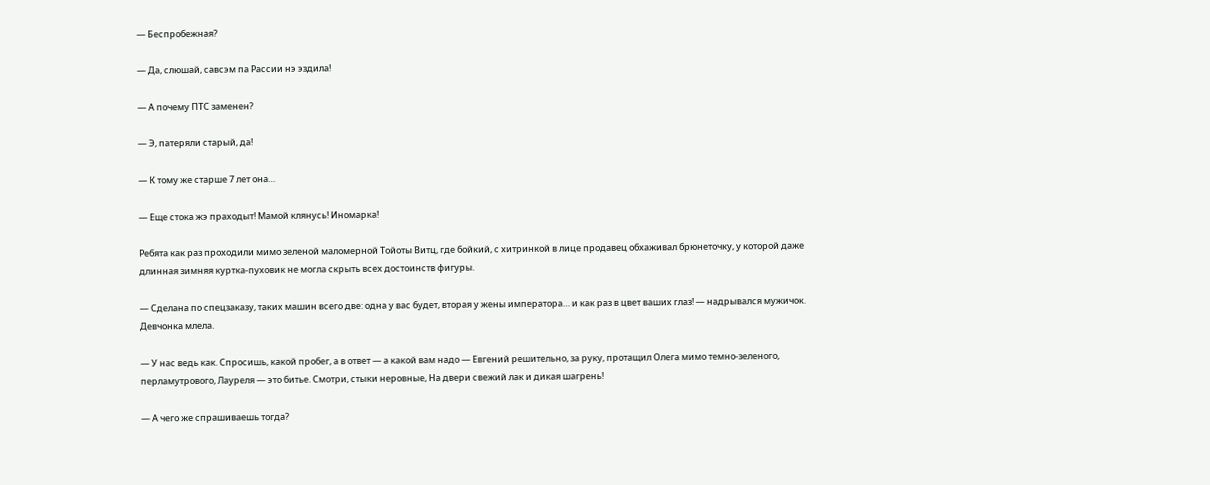— Беспробежная?

— Да, слюшай, савсэм па Рассии нэ эздила!

— А почему ПТС заменен?

— Э, патеряли старый, да!

— К тому же старше 7 лет она…

— Еще стока жэ праходыт! Мамой клянусь! Иномарка!

Ребята как раз проходили мимо зеленой маломерной Тойоты Витц, где бойкий, с хитринкой в лице продавец обхаживал брюнеточку, у которой даже длинная зимняя куртка-пуховик не могла скрыть всех достоинств фигуры.

— Сделана по спецзаказу, таких машин всего две: одна у вас будет, вторая у жены императора… и как раз в цвет ваших глаз! — надрывался мужичок. Девчонка млела.

— У нас ведь как. Спросишь, какой пробег, а в ответ — а какой вам надо — Евгений решительно, за руку, протащил Олега мимо темно-зеленого, перламутрового, Лауреля — это битье. Смотри, стыки неровные, На двери свежий лак и дикая шагрень!

— А чего же спрашиваешь тогда?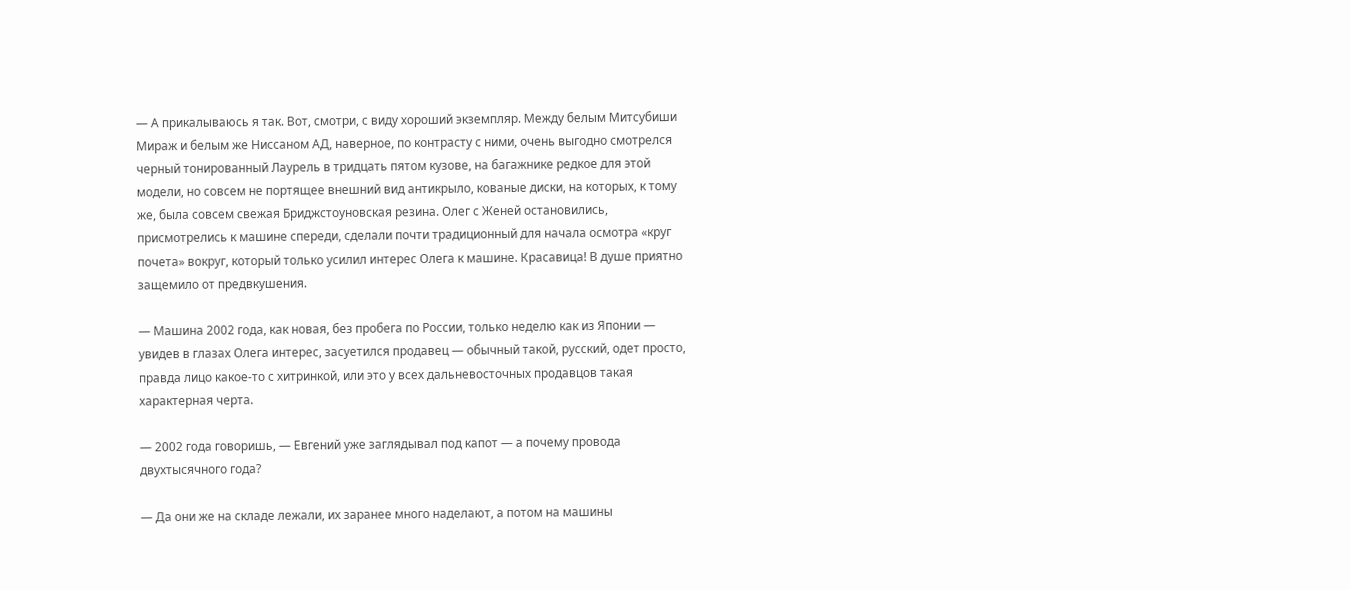— А прикалываюсь я так. Вот, смотри, с виду хороший экземпляр. Между белым Митсубиши Мираж и белым же Ниссаном АД, наверное, по контрасту с ними, очень выгодно смотрелся черный тонированный Лаурель в тридцать пятом кузове, на багажнике редкое для этой модели, но совсем не портящее внешний вид антикрыло, кованые диски, на которых, к тому же, была совсем свежая Бриджстоуновская резина. Олег с Женей остановились, присмотрелись к машине спереди, сделали почти традиционный для начала осмотра «круг почета» вокруг, который только усилил интерес Олега к машине. Красавица! В душе приятно защемило от предвкушения.

— Машина 2002 года, как новая, без пробега по России, только неделю как из Японии — увидев в глазах Олега интерес, засуетился продавец — обычный такой, русский, одет просто, правда лицо какое-то с хитринкой, или это у всех дальневосточных продавцов такая характерная черта.

— 2002 года говоришь, — Евгений уже заглядывал под капот — а почему провода двухтысячного года?

— Да они же на складе лежали, их заранее много наделают, а потом на машины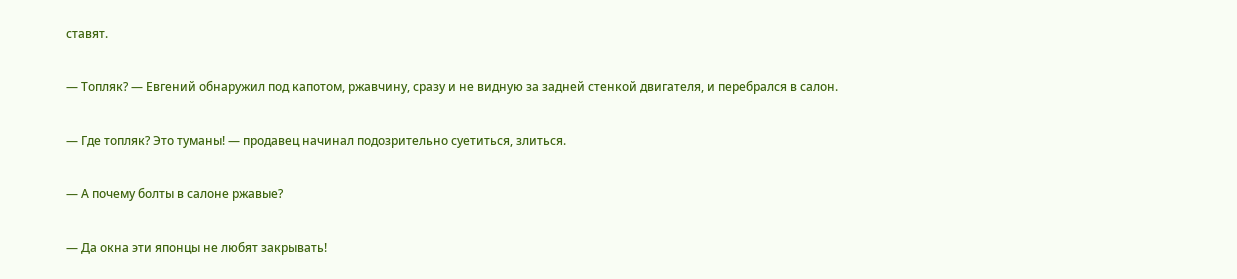ставят.

— Топляк? — Евгений обнаружил под капотом, ржавчину, сразу и не видную за задней стенкой двигателя, и перебрался в салон.

— Где топляк? Это туманы! — продавец начинал подозрительно суетиться, злиться.

— А почему болты в салоне ржавые?

— Да окна эти японцы не любят закрывать!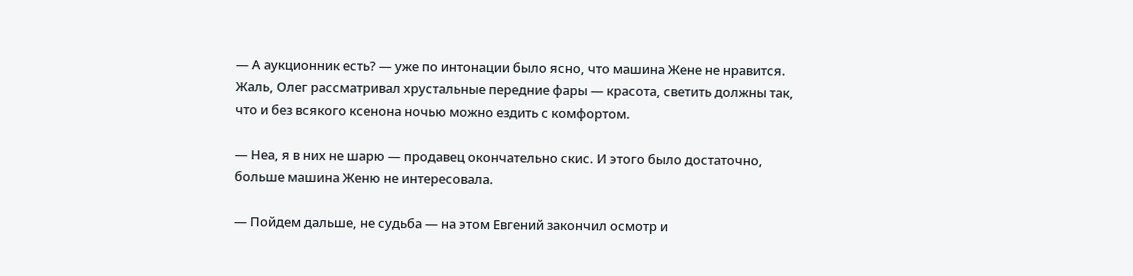— А аукционник есть? — уже по интонации было ясно, что машина Жене не нравится. Жаль, Олег рассматривал хрустальные передние фары — красота, светить должны так, что и без всякого ксенона ночью можно ездить с комфортом.

— Неа, я в них не шарю — продавец окончательно скис. И этого было достаточно, больше машина Женю не интересовала.

— Пойдем дальше, не судьба — на этом Евгений закончил осмотр и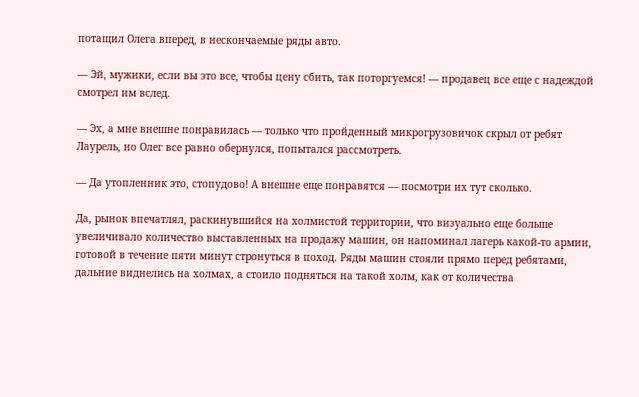потащил Олега вперед, в нескончаемые ряды авто.

— Эй, мужики, если вы это все, чтобы цену сбить, так поторгуемся! — продавец все еще с надеждой смотрел им вслед.

— Эх, а мне внешне понравилась — только что пройденный микрогрузовичок скрыл от ребят Лаурель, но Олег все равно обернулся, попытался рассмотреть.

— Да утопленник это, стопудово! А внешне еще понравятся — посмотри их тут сколько.

Да, рынок впечатлял, раскинувшийся на холмистой территории, что визуально еще больше увеличивало количество выставленных на продажу машин, он напоминал лагерь какой-то армии, готовой в течение пяти минут стронуться в поход. Ряды машин стояли прямо перед ребятами, дальние виднелись на холмах, а стоило подняться на такой холм, как от количества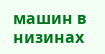машин в низинах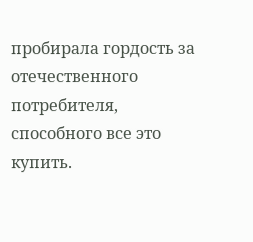пробирала гордость за отечественного потребителя, способного все это купить.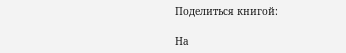Поделиться книгой:

На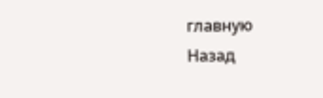главную
Назад